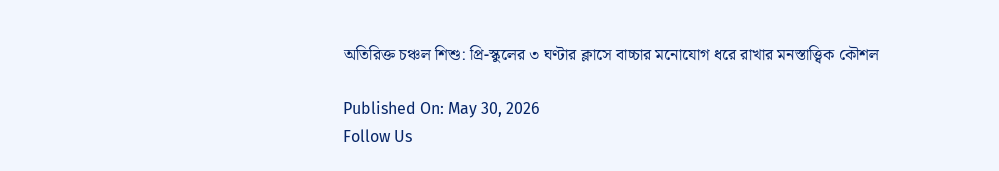অতিরিক্ত চঞ্চল শিশু: প্রি-স্কুলের ৩ ঘণ্টার ক্লাসে বাচ্চার মনোযোগ ধরে রাখার মনস্তাত্ত্বিক কৌশল

Published On: May 30, 2026
Follow Us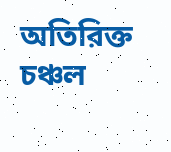অতিরিক্ত চঞ্চল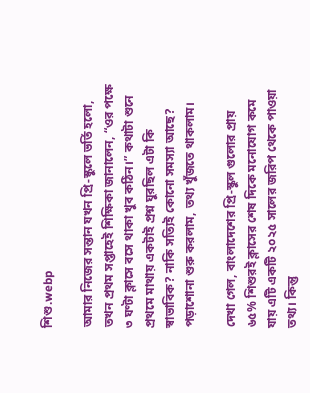শিশু.webp

আমার নিজের সন্তান যখন প্রি-স্কুলে ভর্তি হলো, তখন প্রথম সপ্তাহেই শিক্ষিকা জানালেন, “ওর পক্ষে ৩ ঘণ্টা ক্লাসে বসে থাকা খুব কঠিন।” কথাটা শুনে প্রথমে মাথায় একটাই প্রশ্ন ঘুরছিল এটা কি স্বাভাবিক? নাকি সত্যিই কোনো সমস্যা আছে? পড়াশোনা শুরু করলাম, তথ্য খুঁজতে থাকলাম।

দেখা গেল, বাংলাদেশের প্রি-স্কুল গুলোর প্রায় ৬৫% শিশুরই ক্লাসের শেষ দিকে মনোযোগ কমে যায় এটি একটি ২০২৫ সালের জরিপ থেকে পাওয়া তথ্য। কিন্তু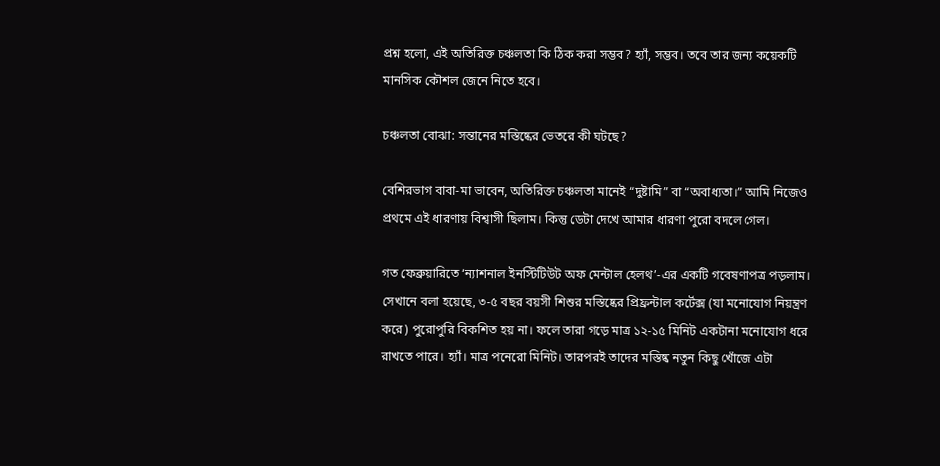প্রশ্ন হলো, এই অতিরিক্ত চঞ্চলতা কি ঠিক করা সম্ভব? হ্যাঁ, সম্ভব। তবে তার জন্য কয়েকটি মানসিক কৌশল জেনে নিতে হবে।

চঞ্চলতা বোঝা: সন্তানের মস্তিষ্কের ভেতরে কী ঘটছে?

বেশিরভাগ বাবা-মা ভাবেন, অতিরিক্ত চঞ্চলতা মানেই “দুষ্টামি” বা “অবাধ্যতা।” আমি নিজেও প্রথমে এই ধারণায় বিশ্বাসী ছিলাম। কিন্তু ডেটা দেখে আমার ধারণা পুরো বদলে গেল।

গত ফেব্রুয়ারিতে ‘ন্যাশনাল ইনস্টিটিউট অফ মেন্টাল হেলথ’-এর একটি গবেষণাপত্র পড়লাম। সেখানে বলা হয়েছে, ৩-৫ বছর বয়সী শিশুর মস্তিষ্কের প্রিফ্রন্টাল কর্টেক্স (যা মনোযোগ নিয়ন্ত্রণ করে) পুরোপুরি বিকশিত হয় না। ফলে তারা গড়ে মাত্র ১২-১৫ মিনিট একটানা মনোযোগ ধরে রাখতে পারে। হ্যাঁ। মাত্র পনেরো মিনিট। তারপরই তাদের মস্তিষ্ক নতুন কিছু খোঁজে এটা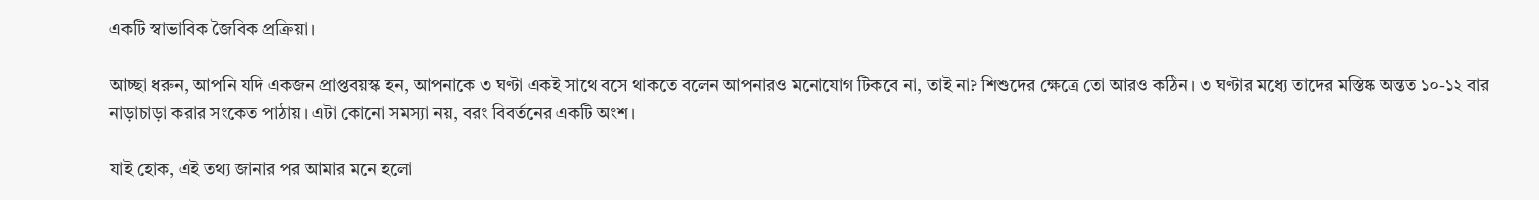একটি স্বাভাবিক জৈবিক প্রক্রিয়া।

আচ্ছা ধরুন, আপনি যদি একজন প্রাপ্তবয়স্ক হন, আপনাকে ৩ ঘণ্টা একই সাথে বসে থাকতে বলেন আপনারও মনোযোগ টিকবে না, তাই না? শিশুদের ক্ষেত্রে তো আরও কঠিন। ৩ ঘণ্টার মধ্যে তাদের মস্তিষ্ক অন্তত ১০-১২ বার নাড়াচাড়া করার সংকেত পাঠায়। এটা কোনো সমস্যা নয়, বরং বিবর্তনের একটি অংশ।

যাই হোক, এই তথ্য জানার পর আমার মনে হলো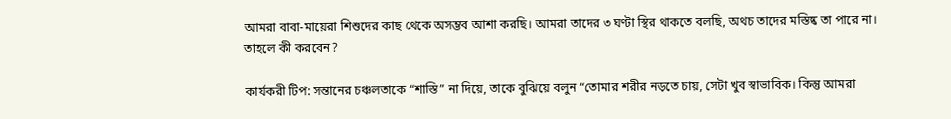আমরা বাবা-মায়েরা শিশুদের কাছ থেকে অসম্ভব আশা করছি। আমরা তাদের ৩ ঘণ্টা স্থির থাকতে বলছি, অথচ তাদের মস্তিষ্ক তা পারে না। তাহলে কী করবেন?

কার্যকরী টিপ: সন্তানের চঞ্চলতাকে “শাস্তি” না দিয়ে, তাকে বুঝিয়ে বলুন “তোমার শরীর নড়তে চায়, সেটা খুব স্বাভাবিক। কিন্তু আমরা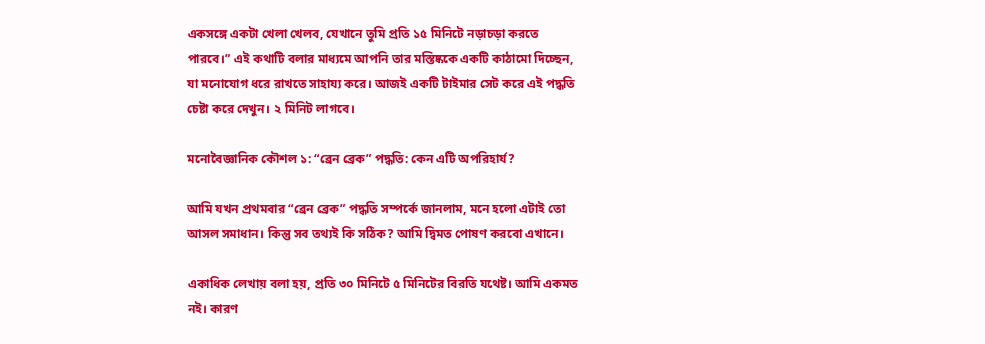একসঙ্গে একটা খেলা খেলব, যেখানে তুমি প্রতি ১৫ মিনিটে নড়াচড়া করতে পারবে।” এই কথাটি বলার মাধ্যমে আপনি তার মস্তিষ্ককে একটি কাঠামো দিচ্ছেন, যা মনোযোগ ধরে রাখতে সাহায্য করে। আজই একটি টাইমার সেট করে এই পদ্ধতি চেষ্টা করে দেখুন। ২ মিনিট লাগবে।

মনোবৈজ্ঞানিক কৌশল ১: “ব্রেন ব্রেক” পদ্ধতি: কেন এটি অপরিহার্য?

আমি যখন প্রথমবার “ব্রেন ব্রেক” পদ্ধতি সম্পর্কে জানলাম, মনে হলো এটাই তো আসল সমাধান। কিন্তু সব তথ্যই কি সঠিক? আমি দ্বিমত পোষণ করবো এখানে।

একাধিক লেখায় বলা হয়, প্রতি ৩০ মিনিটে ৫ মিনিটের বিরতি যথেষ্ট। আমি একমত নই। কারণ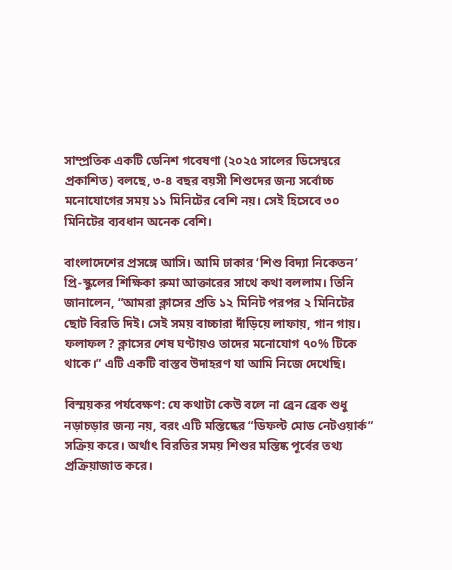সাম্প্রতিক একটি ডেনিশ গবেষণা (২০২৫ সালের ডিসেম্বরে প্রকাশিত) বলছে, ৩-৪ বছর বয়সী শিশুদের জন্য সর্বোচ্চ মনোযোগের সময় ১১ মিনিটের বেশি নয়। সেই হিসেবে ৩০ মিনিটের ব্যবধান অনেক বেশি।

বাংলাদেশের প্রসঙ্গে আসি। আমি ঢাকার ‘শিশু বিদ্যা নিকেতন’ প্রি-স্কুলের শিক্ষিকা রুমা আক্তারের সাথে কথা বললাম। তিনি জানালেন, “আমরা ক্লাসের প্রতি ১২ মিনিট পরপর ২ মিনিটের ছোট বিরতি দিই। সেই সময় বাচ্চারা দাঁড়িয়ে লাফায়, গান গায়। ফলাফল? ক্লাসের শেষ ঘণ্টায়ও তাদের মনোযোগ ৭০% টিকে থাকে।” এটি একটি বাস্তব উদাহরণ যা আমি নিজে দেখেছি।

বিস্ময়কর পর্যবেক্ষণ: যে কথাটা কেউ বলে না ব্রেন ব্রেক শুধু নড়াচড়ার জন্য নয়, বরং এটি মস্তিষ্কের “ডিফল্ট মোড নেটওয়ার্ক” সক্রিয় করে। অর্থাৎ বিরতির সময় শিশুর মস্তিষ্ক পূর্বের তথ্য প্রক্রিয়াজাত করে।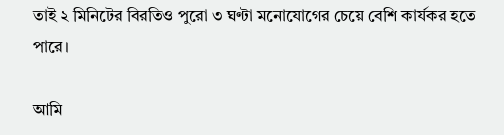তাই ২ মিনিটের বিরতিও পুরো ৩ ঘণ্টা মনোযোগের চেয়ে বেশি কার্যকর হতে পারে।

আমি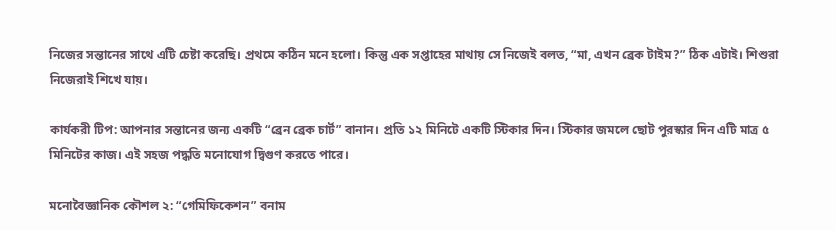নিজের সন্তানের সাথে এটি চেষ্টা করেছি। প্রথমে কঠিন মনে হলো। কিন্তু এক সপ্তাহের মাথায় সে নিজেই বলত, “মা, এখন ব্রেক টাইম?” ঠিক এটাই। শিশুরা নিজেরাই শিখে যায়।

কার্যকরী টিপ: আপনার সন্তানের জন্য একটি “ব্রেন ব্রেক চার্ট” বানান। প্রতি ১২ মিনিটে একটি স্টিকার দিন। স্টিকার জমলে ছোট পুরস্কার দিন এটি মাত্র ৫ মিনিটের কাজ। এই সহজ পদ্ধতি মনোযোগ দ্বিগুণ করতে পারে।

মনোবৈজ্ঞানিক কৌশল ২: “গেমিফিকেশন” বনাম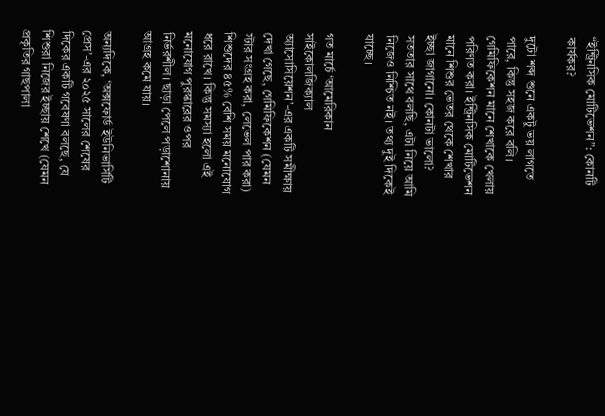“ইন্ট্রিনসিক মোটিভেশন”: কোনটি কার্যকর?

দুটো শব্দ শুনে একটু ভয় লাগতে পারে, কিন্তু সহজ করে বলি। গেমিফিকেশন মানে শেখাকে খেলায় পরিণত করা। ইন্ট্রিনসিক মোটিভেশন মানে শিশুর ভেতর থেকে শেখার ইচ্ছা জাগানো। কোনটা ভালো? সততার সাথে বলছি, এটা নিয়ে আমি নিজেও নিশ্চিত নই। তথ্য দুই দিকেই যাচ্ছে।

গত মার্চে ‘আমেরিকান সাইকোলজিক্যাল অ্যাসোসিয়েশন’-এর একটি সমীক্ষায় দেখা গেছে, গেমিফিকেশন (যেমন স্টার সংগ্রহ করা, লেভেল পার করা) শিশুদের ৪৫% বেশি সময় মনোযোগ ধরে রাখে। কিন্তু সমস্যা হলো এই মনোযোগ পুরস্কারের ওপর নির্ভরশীল। ছাড়া পেলে পড়াশোনায় আগ্রহ কমে যায়।

অন্যদিকে, ‘অক্সফোর্ড ইউনিভার্সিটি প্রেস’-এর ২০২৫ সালের শেষের দিকের একটি গবেষণা বলছে, যে শিশুরা নিজের ইচ্ছায় শেখে (যেমন প্রকৃতির গাছপালা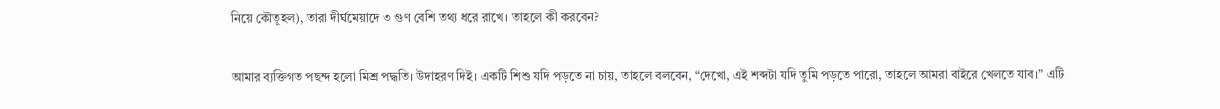নিয়ে কৌতূহল), তারা দীর্ঘমেয়াদে ৩ গুণ বেশি তথ্য ধরে রাখে। তাহলে কী করবেন?

আমার ব্যক্তিগত পছন্দ হলো মিশ্র পদ্ধতি। উদাহরণ দিই। একটি শিশু যদি পড়তে না চায়, তাহলে বলবেন, “দেখো, এই শব্দটা যদি তুমি পড়তে পারো, তাহলে আমরা বাইরে খেলতে যাব।” এটি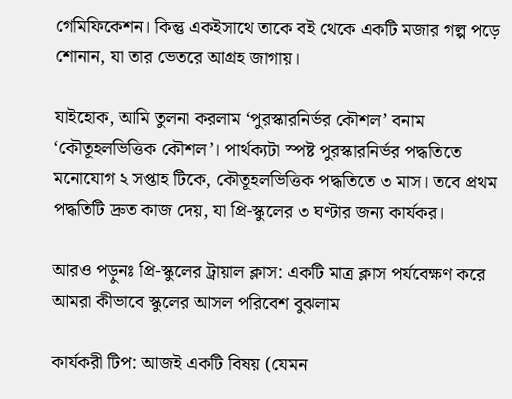গেমিফিকেশন। কিন্তু একইসাথে তাকে বই থেকে একটি মজার গল্প পড়ে শোনান, যা তার ভেতরে আগ্রহ জাগায়।

যাইহোক, আমি তুলনা করলাম ‘পুরস্কারনির্ভর কৌশল’ বনাম ‘কৌতূহলভিত্তিক কৌশল’। পার্থক্যটা স্পষ্ট পুরস্কারনির্ভর পদ্ধতিতে মনোযোগ ২ সপ্তাহ টিকে, কৌতূহলভিত্তিক পদ্ধতিতে ৩ মাস। তবে প্রথম পদ্ধতিটি দ্রুত কাজ দেয়, যা প্রি-স্কুলের ৩ ঘণ্টার জন্য কার্যকর।

আরও পড়ুনঃ প্রি-স্কুলের ট্রায়াল ক্লাস: একটি মাত্র ক্লাস পর্যবেক্ষণ করে আমরা কীভাবে স্কুলের আসল পরিবেশ বুঝলাম

কার্যকরী টিপ: আজই একটি বিষয় (যেমন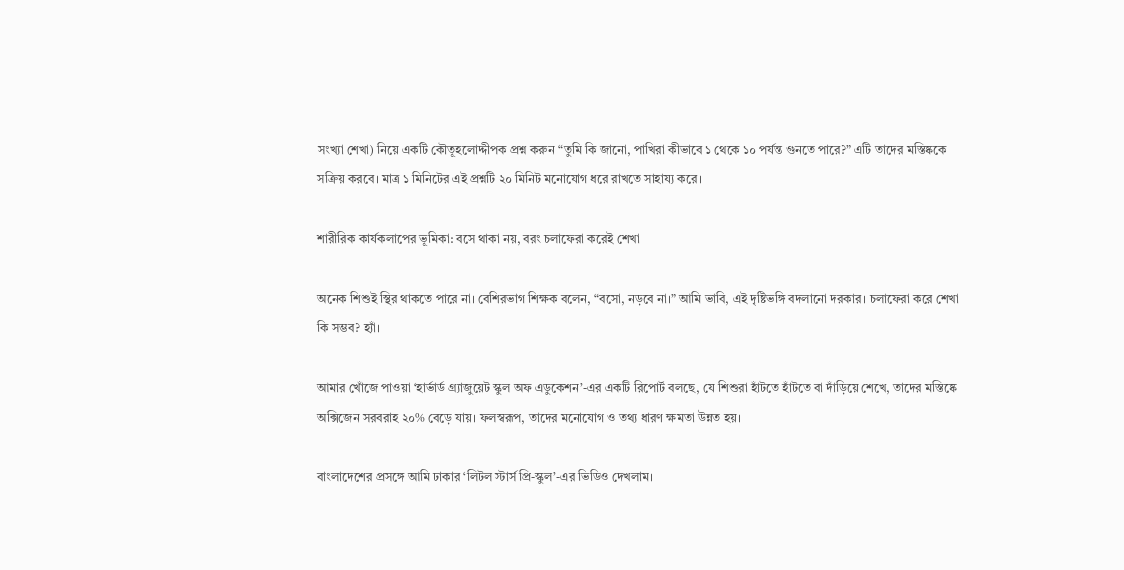সংখ্যা শেখা) নিয়ে একটি কৌতূহলোদ্দীপক প্রশ্ন করুন “তুমি কি জানো, পাখিরা কীভাবে ১ থেকে ১০ পর্যন্ত গুনতে পারে?” এটি তাদের মস্তিষ্ককে সক্রিয় করবে। মাত্র ১ মিনিটের এই প্রশ্নটি ২০ মিনিট মনোযোগ ধরে রাখতে সাহায্য করে।

শারীরিক কার্যকলাপের ভূমিকা: বসে থাকা নয়, বরং চলাফেরা করেই শেখা

অনেক শিশুই স্থির থাকতে পারে না। বেশিরভাগ শিক্ষক বলেন, “বসো, নড়বে না।” আমি ভাবি, এই দৃষ্টিভঙ্গি বদলানো দরকার। চলাফেরা করে শেখা কি সম্ভব? হ্যাঁ।

আমার খোঁজে পাওয়া ‘হার্ভার্ড গ্র্যাজুয়েট স্কুল অফ এডুকেশন’-এর একটি রিপোর্ট বলছে, যে শিশুরা হাঁটতে হাঁটতে বা দাঁড়িয়ে শেখে, তাদের মস্তিষ্কে অক্সিজেন সরবরাহ ২০% বেড়ে যায়। ফলস্বরূপ, তাদের মনোযোগ ও তথ্য ধারণ ক্ষমতা উন্নত হয়।

বাংলাদেশের প্রসঙ্গে আমি ঢাকার ‘লিটল স্টার্স প্রি-স্কুল’-এর ভিডিও দেখলাম।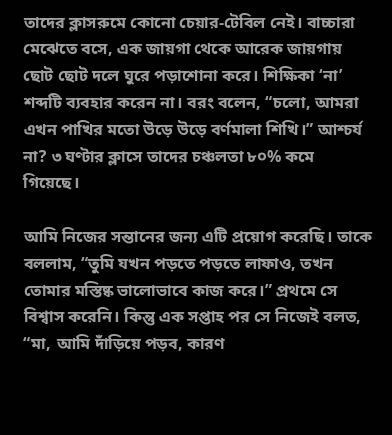তাদের ক্লাসরুমে কোনো চেয়ার-টেবিল নেই। বাচ্চারা মেঝেতে বসে, এক জায়গা থেকে আরেক জায়গায় ছোট ছোট দলে ঘুরে পড়াশোনা করে। শিক্ষিকা ‘না’ শব্দটি ব্যবহার করেন না। বরং বলেন, “চলো, আমরা এখন পাখির মতো উড়ে উড়ে বর্ণমালা শিখি।” আশ্চর্য না? ৩ ঘণ্টার ক্লাসে তাদের চঞ্চলতা ৮০% কমে গিয়েছে।

আমি নিজের সন্তানের জন্য এটি প্রয়োগ করেছি। তাকে বললাম, “তুমি যখন পড়তে পড়তে লাফাও, তখন তোমার মস্তিষ্ক ভালোভাবে কাজ করে।” প্রথমে সে বিশ্বাস করেনি। কিন্তু এক সপ্তাহ পর সে নিজেই বলত, “মা, আমি দাঁড়িয়ে পড়ব, কারণ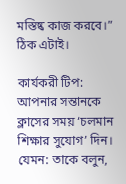মস্তিষ্ক কাজ করবে।” ঠিক এটাই।

কার্যকরী টিপ: আপনার সন্তানকে ক্লাসের সময় ‘চলমান শিক্ষার সুযোগ’ দিন। যেমন: তাকে বলুন,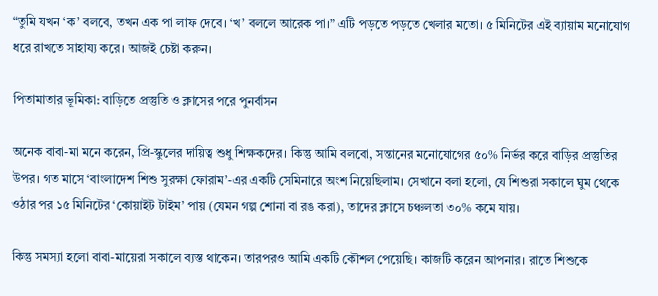“তুমি যখন ‘ক’ বলবে, তখন এক পা লাফ দেবে। ‘খ’ বললে আরেক পা।” এটি পড়তে পড়তে খেলার মতো। ৫ মিনিটের এই ব্যায়াম মনোযোগ ধরে রাখতে সাহায্য করে। আজই চেষ্টা করুন।

পিতামাতার ভূমিকা: বাড়িতে প্রস্তুতি ও ক্লাসের পরে পুনর্বাসন

অনেক বাবা-মা মনে করেন, প্রি-স্কুলের দায়িত্ব শুধু শিক্ষকদের। কিন্তু আমি বলবো, সন্তানের মনোযোগের ৫০% নির্ভর করে বাড়ির প্রস্তুতির উপর। গত মাসে ‘বাংলাদেশ শিশু সুরক্ষা ফোরাম’-এর একটি সেমিনারে অংশ নিয়েছিলাম। সেখানে বলা হলো, যে শিশুরা সকালে ঘুম থেকে ওঠার পর ১৫ মিনিটের ‘কোয়াইট টাইম’ পায় (যেমন গল্প শোনা বা রঙ করা), তাদের ক্লাসে চঞ্চলতা ৩০% কমে যায়।

কিন্তু সমস্যা হলো বাবা-মায়েরা সকালে ব্যস্ত থাকেন। তারপরও আমি একটি কৌশল পেয়েছি। কাজটি করেন আপনার। রাতে শিশুকে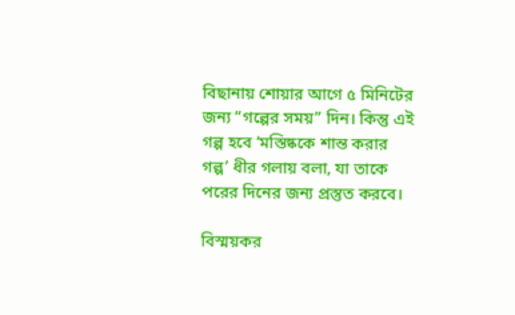বিছানায় শোয়ার আগে ৫ মিনিটের জন্য “গল্পের সময়” দিন। কিন্তু এই গল্প হবে ‘মস্তিষ্ককে শান্ত করার গল্প’ ধীর গলায় বলা, যা তাকে পরের দিনের জন্য প্রস্তুত করবে।

বিস্ময়কর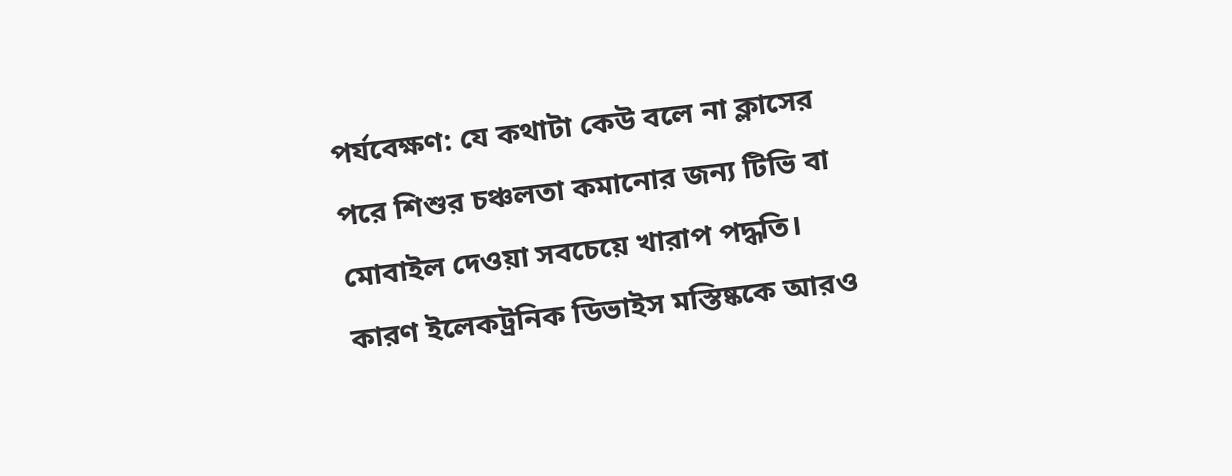পর্যবেক্ষণ: যে কথাটা কেউ বলে না ক্লাসের পরে শিশুর চঞ্চলতা কমানোর জন্য টিভি বা মোবাইল দেওয়া সবচেয়ে খারাপ পদ্ধতি। কারণ ইলেকট্রনিক ডিভাইস মস্তিষ্ককে আরও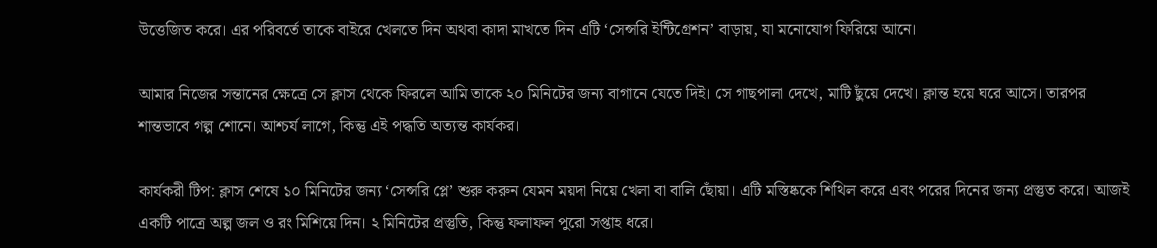উত্তেজিত করে। এর পরিবর্তে তাকে বাইরে খেলতে দিন অথবা কাদা মাখতে দিন এটি ‘সেন্সরি ইন্টিগ্রেশন’ বাড়ায়, যা মনোযোগ ফিরিয়ে আনে।

আমার নিজের সন্তানের ক্ষেত্রে সে ক্লাস থেকে ফিরলে আমি তাকে ২০ মিনিটের জন্য বাগানে যেতে দিই। সে গাছপালা দেখে, মাটি ছুঁয়ে দেখে। ক্লান্ত হয়ে ঘরে আসে। তারপর শান্তভাবে গল্প শোনে। আশ্চর্য লাগে, কিন্তু এই পদ্ধতি অত্যন্ত কার্যকর।

কার্যকরী টিপ: ক্লাস শেষে ১০ মিনিটের জন্য ‘সেন্সরি প্লে’ শুরু করুন যেমন ময়দা নিয়ে খেলা বা বালি ছোঁয়া। এটি মস্তিষ্ককে শিথিল করে এবং পরের দিনের জন্য প্রস্তুত করে। আজই একটি পাত্রে অল্প জল ও রং মিশিয়ে দিন। ২ মিনিটের প্রস্তুতি, কিন্তু ফলাফল পুরো সপ্তাহ ধরে।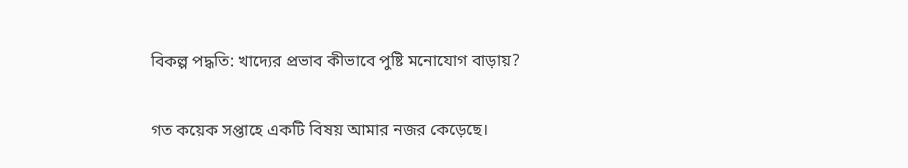বিকল্প পদ্ধতি: খাদ্যের প্রভাব কীভাবে পুষ্টি মনোযোগ বাড়ায়?

গত কয়েক সপ্তাহে একটি বিষয় আমার নজর কেড়েছে।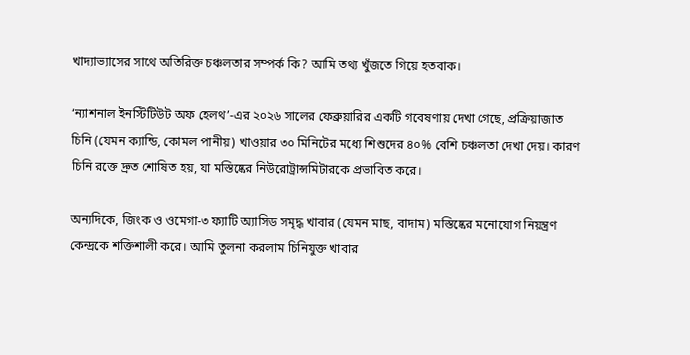খাদ্যাভ্যাসের সাথে অতিরিক্ত চঞ্চলতার সম্পর্ক কি? আমি তথ্য খুঁজতে গিয়ে হতবাক।

‘ন্যাশনাল ইনস্টিটিউট অফ হেলথ’-এর ২০২৬ সালের ফেব্রুয়ারির একটি গবেষণায় দেখা গেছে, প্রক্রিয়াজাত চিনি (যেমন ক্যান্ডি, কোমল পানীয়) খাওয়ার ৩০ মিনিটের মধ্যে শিশুদের ৪০% বেশি চঞ্চলতা দেখা দেয়। কারণ চিনি রক্তে দ্রুত শোষিত হয়, যা মস্তিষ্কের নিউরোট্রান্সমিটারকে প্রভাবিত করে।

অন্যদিকে, জিংক ও ওমেগা-৩ ফ্যাটি অ্যাসিড সমৃদ্ধ খাবার (যেমন মাছ, বাদাম) মস্তিষ্কের মনোযোগ নিয়ন্ত্রণ কেন্দ্রকে শক্তিশালী করে। আমি তুলনা করলাম চিনিযুক্ত খাবার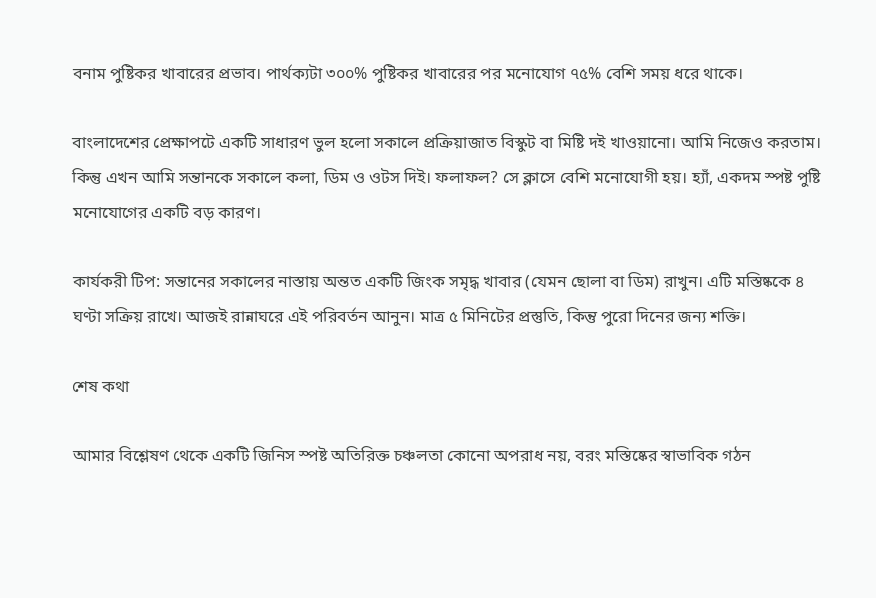বনাম পুষ্টিকর খাবারের প্রভাব। পার্থক্যটা ৩০০% পুষ্টিকর খাবারের পর মনোযোগ ৭৫% বেশি সময় ধরে থাকে।

বাংলাদেশের প্রেক্ষাপটে একটি সাধারণ ভুল হলো সকালে প্রক্রিয়াজাত বিস্কুট বা মিষ্টি দই খাওয়ানো। আমি নিজেও করতাম। কিন্তু এখন আমি সন্তানকে সকালে কলা, ডিম ও ওটস দিই। ফলাফল? সে ক্লাসে বেশি মনোযোগী হয়। হ্যাঁ, একদম স্পষ্ট পুষ্টি মনোযোগের একটি বড় কারণ।

কার্যকরী টিপ: সন্তানের সকালের নাস্তায় অন্তত একটি জিংক সমৃদ্ধ খাবার (যেমন ছোলা বা ডিম) রাখুন। এটি মস্তিষ্ককে ৪ ঘণ্টা সক্রিয় রাখে। আজই রান্নাঘরে এই পরিবর্তন আনুন। মাত্র ৫ মিনিটের প্রস্তুতি, কিন্তু পুরো দিনের জন্য শক্তি।

শেষ কথা

আমার বিশ্লেষণ থেকে একটি জিনিস স্পষ্ট অতিরিক্ত চঞ্চলতা কোনো অপরাধ নয়, বরং মস্তিষ্কের স্বাভাবিক গঠন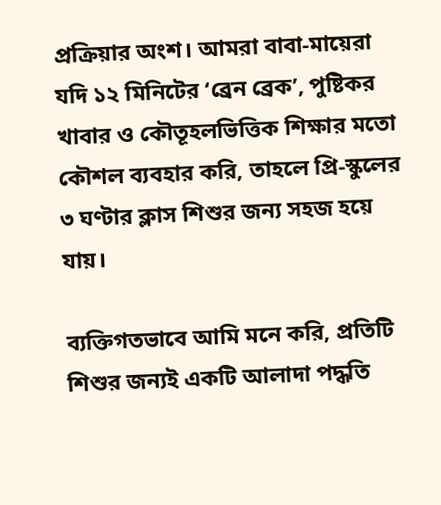প্রক্রিয়ার অংশ। আমরা বাবা-মায়েরা যদি ১২ মিনিটের ‘ব্রেন ব্রেক’, পুষ্টিকর খাবার ও কৌতূহলভিত্তিক শিক্ষার মতো কৌশল ব্যবহার করি, তাহলে প্রি-স্কুলের ৩ ঘণ্টার ক্লাস শিশুর জন্য সহজ হয়ে যায়।

ব্যক্তিগতভাবে আমি মনে করি, প্রতিটি শিশুর জন্যই একটি আলাদা পদ্ধতি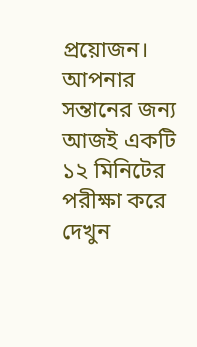প্রয়োজন। আপনার সন্তানের জন্য আজই একটি ১২ মিনিটের পরীক্ষা করে দেখুন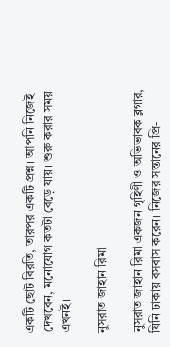একটি ছোট বিরতি, তারপর একটি প্রশ্ন। আপনি নিজেই দেখবেন, মনোযোগ কতটা বেড়ে যায়। শুরু করার সময় এখনই।

নুসরাত জাহান রিমা

নুসরাত জাহান রিমা একজন গৃহিণী ও অভিভাবক ব্লগার, যিনি ঢাকায় বসবাস করেন। নিজের সন্তানের প্রি-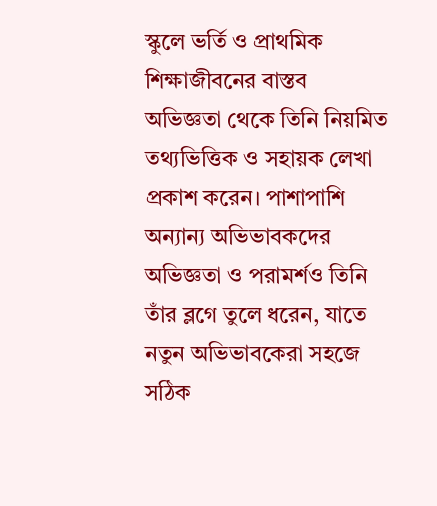স্কুলে ভর্তি ও প্রাথমিক শিক্ষাজীবনের বাস্তব অভিজ্ঞতা থেকে তিনি নিয়মিত তথ্যভিত্তিক ও সহায়ক লেখা প্রকাশ করেন। পাশাপাশি অন্যান্য অভিভাবকদের অভিজ্ঞতা ও পরামর্শও তিনি তাঁর ব্লগে তুলে ধরেন, যাতে নতুন অভিভাবকেরা সহজে সঠিক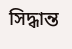সিদ্ধান্ত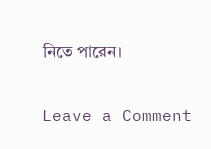নিতে পারেন।

Leave a Comment